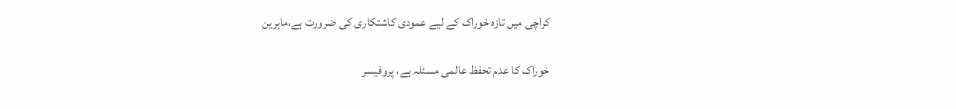کراچی میں تازہ خوراک کے لیے عمودی کاشتکاری کی ضرورت ہے،ماہرین

خوراک کا عدم تحفظ عالمی مسئلہ ہے، پروفیسر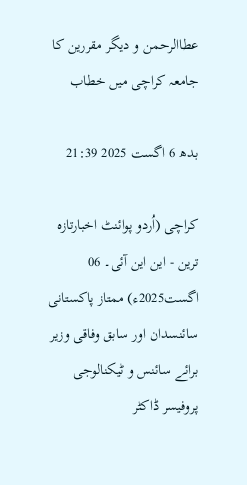عطاالرحمن و دیگر مقررین کا جامعہ کراچی میں خطاب

بدھ 6 اگست 2025 21:39

کراچی (اُردو پوائنٹ اخبارتازہ ترین - این این آئی۔ 06 اگست2025ء) ممتاز پاکستانی سائنسدان اور سابق وفاقی وزیر برائے سائنس و ٹیکنالوجی پروفیسر ڈاکٹر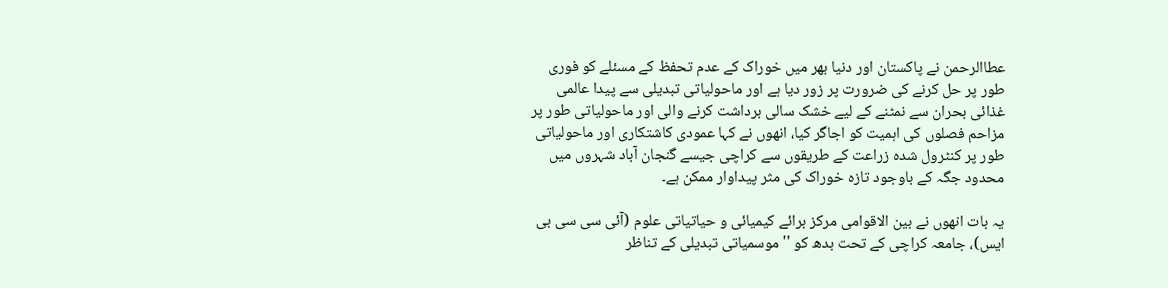عطاالرحمن نے پاکستان اور دنیا بھر میں خوراک کے عدم تحفظ کے مسئلے کو فوری طور پر حل کرنے کی ضرورت پر زور دیا ہے اور ماحولیاتی تبدیلی سے پیدا عالمی غذائی بحران سے نمٹنے کے لیے خشک سالی برداشت کرنے والی اور ماحولیاتی طور پر مزاحم فصلوں کی اہمیت کو اجاگر کیا، انھوں نے کہا عمودی کاشتکاری اور ماحولیاتی طور پر کنٹرول شدہ زراعت کے طریقوں سے کراچی جیسے گنجان آباد شہروں میں محدود جگہ کے باوجود تازہ خوراک کی مثر پیداوار ممکن ہے۔

یہ بات انھوں نے بین الاقوامی مرکز برائے کیمیائی و حیاتیاتی علوم (آئی سی سی بی ایس)، جامعہ کراچی کے تحت بدھ کو ''موسمیاتی تبدیلی کے تناظر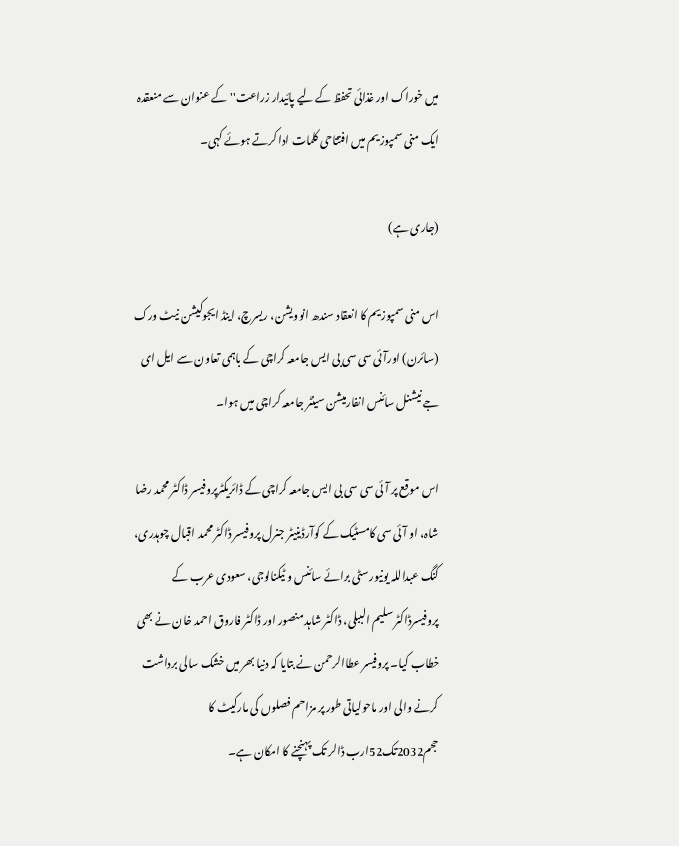میں خوراک اور غذائی تحفظ کے لیے پائیدار زراعت'' کے عنوان سے منعقدہ ایک منی سمپوزیم میں افتتاحی کلمات ادا کرتے ہوئے کہی۔

(جاری ہے)

اس منی سمپوزیم کا انعقاد سندھ انوویشن، ریسرچ، اینڈ ایجوکیشن نیٹ ورک (سائرن) اورآئی سی سی بی ایس جامعہ کراچی کے باہمی تعاون سے ایل ای جے نیشنل سائنس انفارمیشن سینٹر جامعہ کراچی میں ہوا۔

اس موقع پر آئی سی سی بی ایس جامعہ کراچی کے ڈائریکٹرپروفیسر ڈاکٹر محمد رضا شاہ، او آئی سی کامسٹیک کے کوآرڈینیٹر جنرل پروفیسر ڈاکٹر محمد اقبال چوہدری، کنگ عبداللہ یونیورسٹی برائے سائنس و ٹیکنالوجی، سعودی عرب کے پروفیسرڈاکٹر سلیم الببلی، ڈاکٹر شاہد منصور اور ڈاکٹر فاروق احمد خان نے بھی خطاب کیا۔ پروفیسر عطاالرحمن نے بتایا کہ دنیا بھر میں خشک سالی برداشت کرنے والی اور ماحولیاتی طور پر مزاحم فصلوں کی مارکیٹ کا حجم2032تک52ارب ڈالر تک پہنچنے کا امکان ہے۔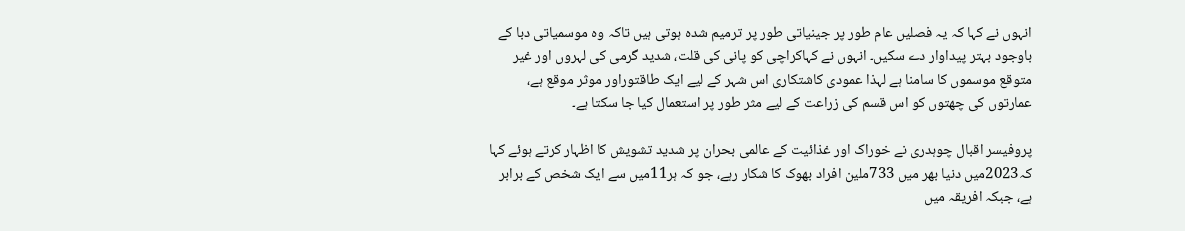انہوں نے کہا کہ یہ فصلیں عام طور پر جینیاتی طور پر ترمیم شدہ ہوتی ہیں تاکہ وہ موسمیاتی دبا کے باوجود بہتر پیداوار دے سکیں۔ انہوں نے کہاکراچی کو پانی کی قلت، شدید گرمی کی لہروں اور غیر متوقع موسموں کا سامنا ہے لہذا عمودی کاشتکاری اس شہر کے لیے ایک طاقتوراور موثر موقع ہے، عمارتوں کی چھتوں کو اس قسم کی زراعت کے لیے مثر طور پر استعمال کیا جا سکتا ہے۔

پروفیسر اقبال چوہدری نے خوراک اور غذائیت کے عالمی بحران پر شدید تشویش کا اظہار کرتے ہوئے کہا کہ2023میں دنیا بھر میں 733ملین افراد بھوک کا شکار رہے، جو کہ ہر11میں سے ایک شخص کے برابر ہے، جبکہ افریقہ میں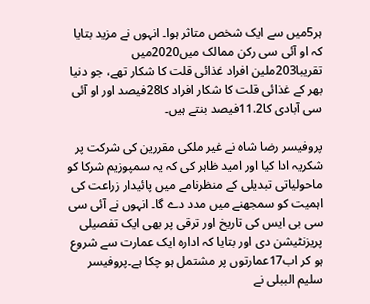ہر5میں سے ایک شخص متاثر ہوا۔ انہوں نے مزید بتایا کہ او آئی سی رکن ممالک میں2020میں تقریبا203ملین افراد غذائی قلت کا شکار تھے، جو دنیا بھر کے غذائی قلت کا شکار افراد کا28فیصد اور او آئی سی آبادی کا11.2فیصد بنتے ہیں۔

پروفیسر رضا شاہ نے غیر ملکی مقررین کی شرکت پر شکریہ ادا کیا اور امید ظاہر کی کہ یہ سمپوزیم شرکا کو ماحولیاتی تبدیلی کے منظرنامے میں پائیدار زراعت کی اہمیت کو سمجھنے میں مدد دے گا۔ انہوں نے آئی سی سی بی ایس کی تاریخ اور ترقی پر بھی ایک تفصیلی پریزنٹیشن دی اور بتایا کہ ادارہ ایک عمارت سے شروع ہو کر اب17عمارتوں پر مشتمل ہو چکا ہے۔پروفیسر سلیم الببلی نے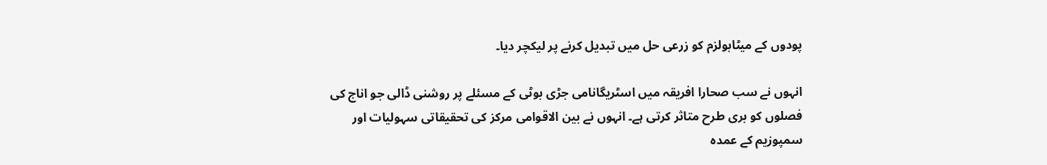پودوں کے میٹابولزم کو زرعی حل میں تبدیل کرنے پر لیکچر دیا۔

انہوں نے سب صحارا افریقہ میں اسٹریگانامی جڑی بوٹی کے مسئلے پر روشنی ڈالی جو اناج کی فصلوں کو بری طرح متاثر کرتی ہے۔ انہوں نے بین الاقوامی مرکز کی تحقیقاتی سہولیات اور سمپوزیم کے عمدہ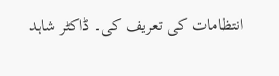انتظامات کی تعریف کی۔ ڈاکٹر شاہد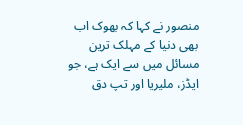منصور نے کہا کہ بھوک اب بھی دنیا کے مہلک ترین مسائل میں سے ایک ہے، جو ایڈز، ملیریا اور تپ دق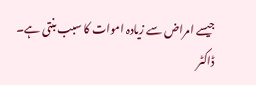جیسے امراض سے زیادہ اموات کا سبب بنتی ہے۔ ڈاکٹر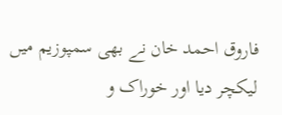فاروق احمد خان نے بھی سمپوزیم میں لیکچر دیا اور خوراک و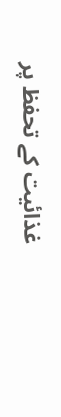غذائیت کے تحفظ پر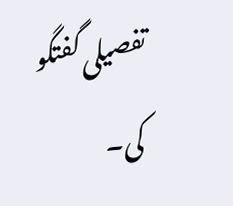تفصیلی گفتگو کی۔